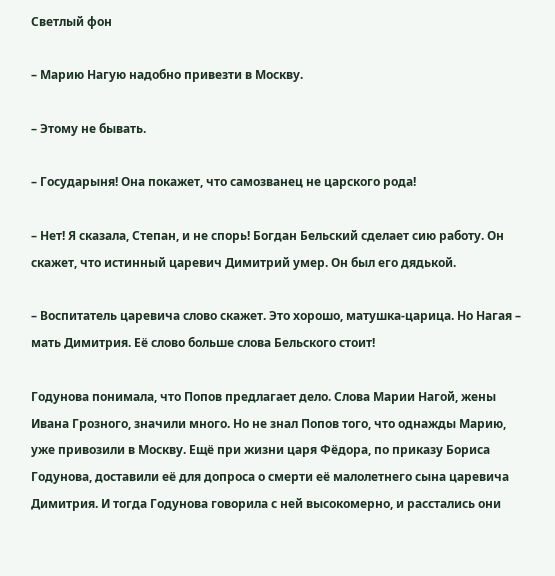Светлый фон

– Марию Нагую надобно привезти в Москву.

– Этому не бывать.

– Государыня! Она покажет, что самозванец не царского рода!

– Нет! Я сказала, Степан, и не спорь! Богдан Бельский сделает сию работу. Он скажет, что истинный царевич Димитрий умер. Он был его дядькой.

– Воспитатель царевича слово скажет. Это хорошо, матушка-царица. Но Нагая – мать Димитрия. Её слово больше слова Бельского стоит!

Годунова понимала, что Попов предлагает дело. Слова Марии Нагой, жены Ивана Грозного, значили много. Но не знал Попов того, что однажды Марию, уже привозили в Москву. Ещё при жизни царя Фёдора, по приказу Бориса Годунова, доставили её для допроса о смерти её малолетнего сына царевича Димитрия. И тогда Годунова говорила с ней высокомерно, и расстались они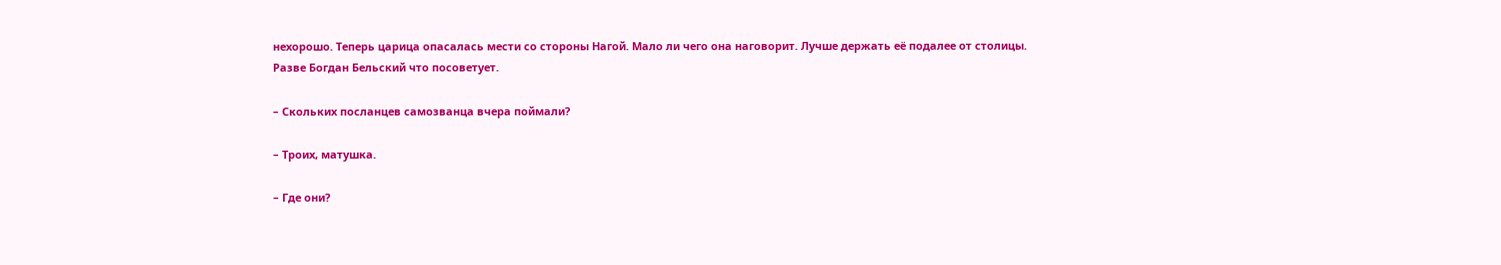нехорошо. Теперь царица опасалась мести со стороны Нагой. Мало ли чего она наговорит. Лучше держать её подалее от столицы. Разве Богдан Бельский что посоветует.

– Скольких посланцев самозванца вчера поймали?

– Троих, матушка.

– Где они?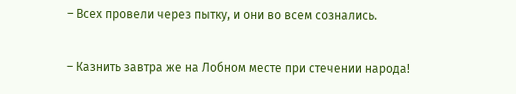– Всех провели через пытку, и они во всем сознались.

– Казнить завтра же на Лобном месте при стечении народа!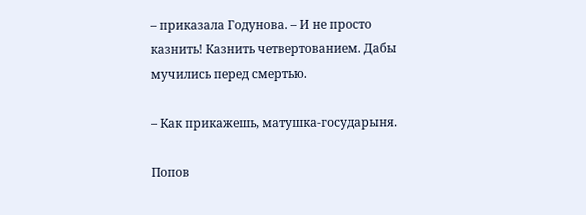– приказала Годунова. – И не просто казнить! Казнить четвертованием. Дабы мучились перед смертью.

– Как прикажешь, матушка-государыня.

Попов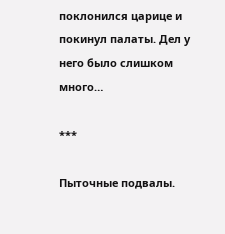поклонился царице и покинул палаты. Дел у него было слишком много…

***

Пыточные подвалы.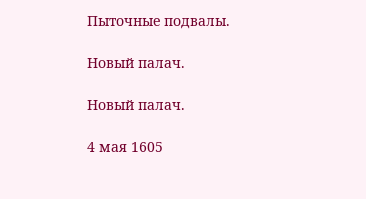Пыточные подвалы.

Новый палач.

Новый палач.

4 мая 1605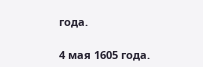года.

4 мая 1605 года.